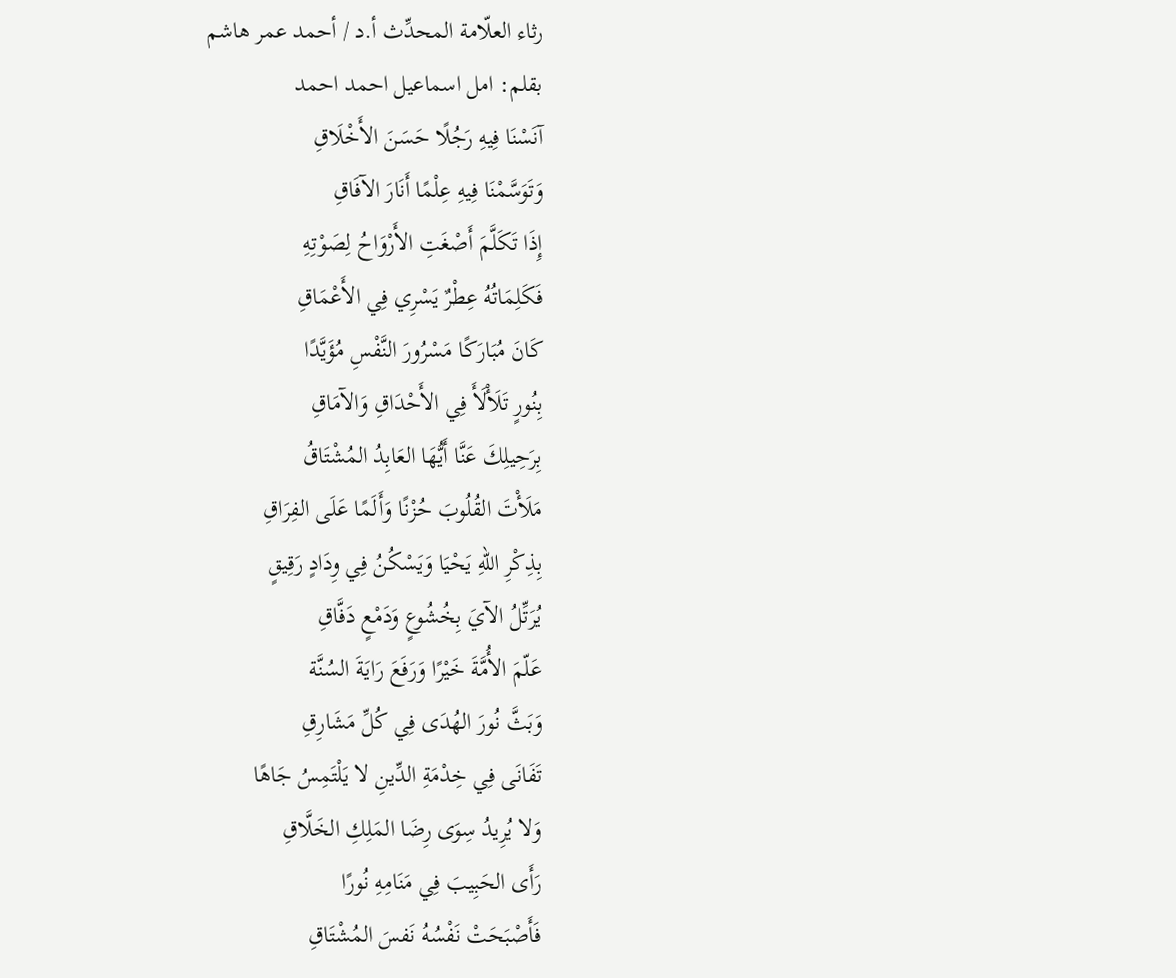رثاء العلّامة المحدِّث أ.د / أحمد عمر هاشم
بقلم: امل اسماعيل احمد احمد
آنَسْنَا فِيهِ رَجُلًا حَسَنَ الأَخْلَاقِ
وَتَوَسَّمْنَا فِيهِ عِلْمًا أَنَارَ الآفَاقِ
إِذَا تَكَلَّمَ أَصْغَتِ الأَرْوَاحُ لِصَوْتِهِ
فَكَلِمَاتُهُ عِطْرٌ يَسْرِي فِي الأَعْمَاقِ
كَانَ مُبَارَكًا مَسْرُورَ النَّفْسِ مُؤَيَّدًا
بِنُورٍ تَلَأْلَأَ فِي الأَحْدَاقِ وَالآمَاقِ
بِرَحِيلِكَ عَنَّا أَيُّهَا العَابِدُ المُشْتَاقُ
مَلَأْتَ القُلُوبَ حُزْنًا وَأَلَمًا عَلَى الفِرَاقِ
بِذِكْرِ اللهِ يَحْيَا وَيَسْكُنُ فِي وِدَادٍ رَقِيقٍ
يُرَتِّلُ الآيَ بِخُشُوعٍ وَدَمْعٍ دَفَّاقِ
عَلّمَ الأُمَّةَ خَيْرًا وَرَفَعَ رَايَةَ السُنَّة
وَبَثَّ نُورَ الهُدَى فِي كُلِّ مَشَارِقِ
تَفَانَى فِي خِدْمَةِ الدِّينِ لا يَلْتَمِسُ جَاهًا
وَلا يُرِيدُ سِوَى رِضَا المَلِكِ الخَلَّاقِ
رَأَى الحَبِيبَ فِي مَنَامِهِ نُورًا
فَأَصْبَحَتْ نَفْسُهُ نَفسَ المُشْتَاقِ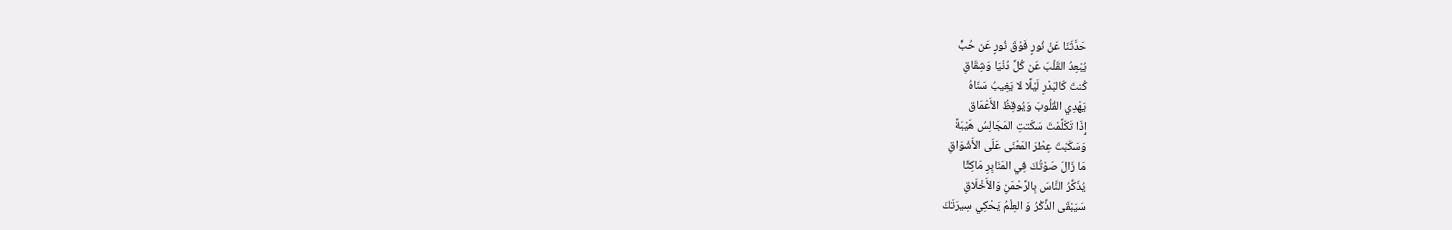حَدَّثَنَا عَنْ نُورٍ فَوْقَ نُورٍ عَن حُبٍّ
يُبْعِدُ القَلْبَ عَن كُلِّ دُنْيَا وَشِقَاقِ
كُنتَ كَالبَدْرِ لَيْلًا لا يَغِيبُ سَنَاهُ
يَهْدِي القُلُوبَ وَيُوقِظُ الأَعْمَاق
إِذَا تَكَلَّمْتَ سَكَتتِ المَجَالِسُ هَيْبَةً
وَسَكَبْتَ عِطْرَ المَعْنَى عَلَى الأَشْوَاقِ
مَا زَالَ صَوْتُكَ فِي المَنَابِرِ مَاكِثًا
يُذَكِّرُ النَّاسَ بِالرَّحْمَنِ وَالأَخْلَاقِ
سَيَبْقَى الذِّكْرُ وَ العِلْمُ يَحْكِي سِيرَتَكَ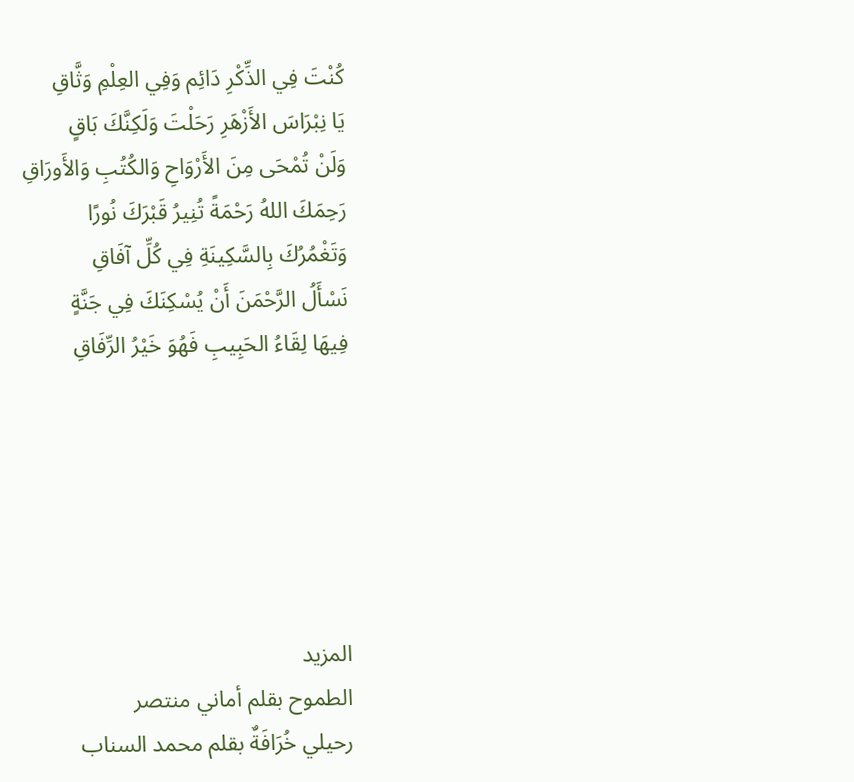كُنْتَ فِي الذِّكْرِ دَائِم وَفِي العِلْمِ وَثَّاقِ
يَا نِبْرَاسَ الأَزْهَرِ رَحَلْتَ وَلَكِنَّكَ بَاقٍ
وَلَنْ تُمْحَى مِنَ الأَرْوَاحِ وَالكُتُبِ وَالأَورَاقِ
رَحِمَكَ اللهُ رَحْمَةً تُنِيرُ قَبْرَكَ نُورًا
وَتَغْمُرُكَ بِالسَّكِينَةِ فِي كُلِّ آفَاقِ
نَسْأَلُ الرَّحْمَنَ أَنْ يُسْكِنَكَ فِي جَنَّةٍ
فِيهَا لِقَاءُ الحَبِيبِ فَهُوَ خَيْرُ الرِّفَاقِ






المزيد
الطموح بقلم أماني منتصر
رحيلي خُرَافَةٌ بقلم محمد السناب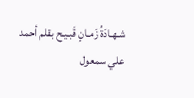شـهـادَةُ زَمـانٍ قَبـيـح بقلم أحمد علي سمعول